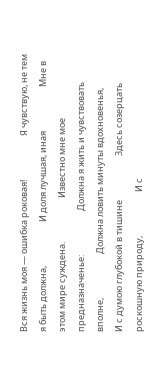Вся жизнь моя — ошибка роковая!                      Я чувствую, не тем я быть должна,                      И доля лучшая, иная                      Мне в этом мире суждена.                      Известно мне мое предназначенье:                      Должна я жить и чувствовать вполне,                      Должна ловить минуты вдохновенья,                      И с думою глубокой в тишине                      Здесь созерцать роскошную природу,                      И с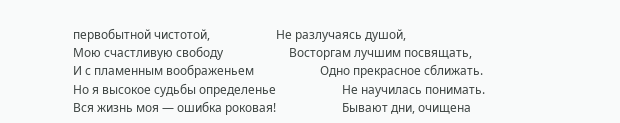первобытной чистотой,                      Не разлучаясь душой,                      Мою счастливую свободу                      Восторгам лучшим посвящать,                      И с пламенным воображеньем                      Одно прекрасное сближать.                      Но я высокое судьбы определенье                      Не научилась понимать.                      Вся жизнь моя — ошибка роковая!                      Бывают дни, очищена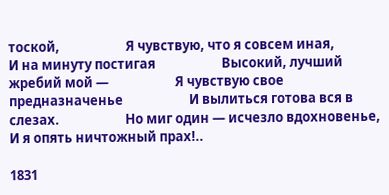тоской,                      Я чувствую, что я совсем иная,                      И на минуту постигая                      Высокий, лучший жребий мой —                      Я чувствую свое предназначенье                      И вылиться готова вся в слезах.                      Но миг один — исчезло вдохновенье,                      И я опять ничтожный прах!..

1831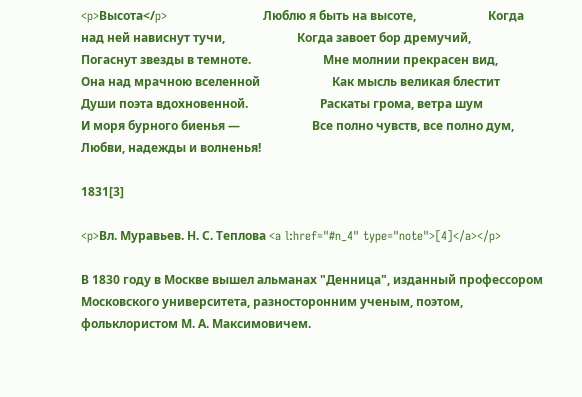<p>Высота</p>                        Люблю я быть на высоте,                        Когда над ней нависнут тучи,                        Когда завоет бор дремучий,                        Погаснут звезды в темноте.                        Мне молнии прекрасен вид,                        Она над мрачною вселенной                        Как мысль великая блестит                        Души поэта вдохновенной.                        Раскаты грома, ветра шум                        И моря бурного биенья —                        Все полно чувств, все полно дум,                        Любви, надежды и волненья!

1831[3]

<p>Вл. Муравьев. Н. С. Теплова <a l:href="#n_4" type="note">[4]</a></p>

В 1830 году в Москве вышел альманах "Денница", изданный профессором Московского университета, разносторонним ученым, поэтом, фольклористом М. А. Максимовичем.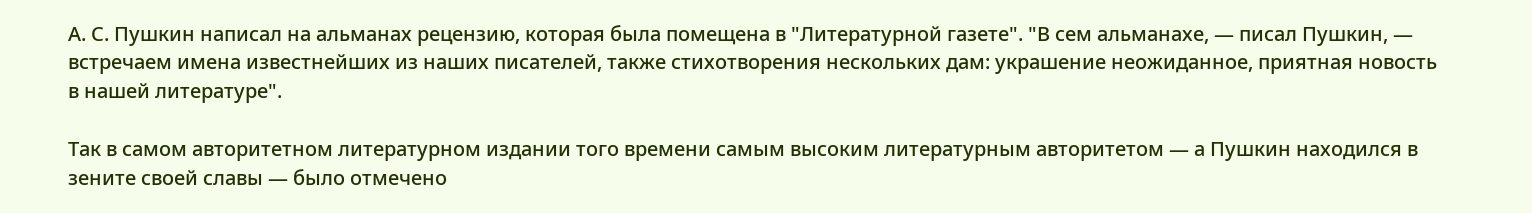А. С. Пушкин написал на альманах рецензию, которая была помещена в "Литературной газете". "В сем альманахе, — писал Пушкин, — встречаем имена известнейших из наших писателей, также стихотворения нескольких дам: украшение неожиданное, приятная новость в нашей литературе".

Так в самом авторитетном литературном издании того времени самым высоким литературным авторитетом — а Пушкин находился в зените своей славы — было отмечено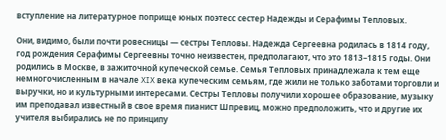вступление на литературное поприще юных поэтесс сестер Надежды и Серафимы Тепловых.

Они, видимо, были почти ровесницы — сестры Тепловы. Надежда Сергеевна родилась в 1814 году, год рождения Серафимы Сергеевны точно неизвестен, предполагают, что это 1813–1815 годы. Они родились в Москве, в зажиточной купеческой семье. Семья Тепловых принадлежала к тем еще немногочисленным в начале XIX века купеческим семьям, где жили не только заботами торговли и выручки, но и культурными интересами. Сестры Тепловы получили хорошее образование, музыку им преподавал известный в свое время пианист Шпревиц, можно предположить, что и другие их учителя выбирались не по принципу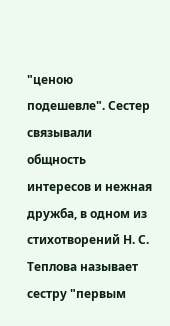"ценою подешевле". Сестер связывали общность интересов и нежная дружба, в одном из стихотворений Н. С. Теплова называет сестру "первым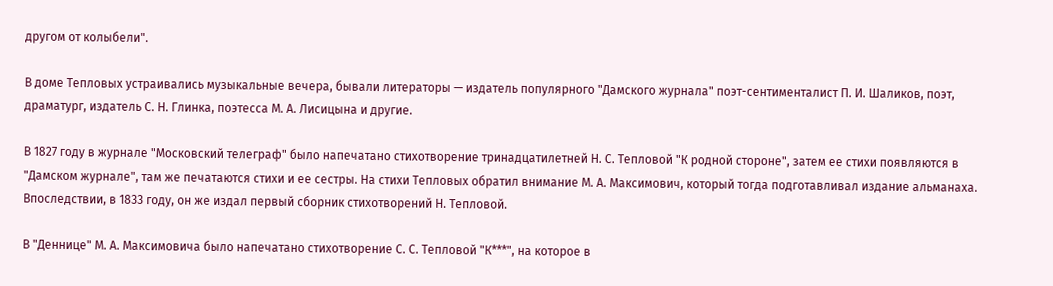другом от колыбели".

В доме Тепловых устраивались музыкальные вечера, бывали литераторы — издатель популярного "Дамского журнала" поэт-сентименталист П. И. Шаликов, поэт, драматург, издатель С. Н. Глинка, поэтесса М. А. Лисицына и другие.

В 1827 году в журнале "Московский телеграф" было напечатано стихотворение тринадцатилетней Н. С. Тепловой "К родной стороне", затем ее стихи появляются в "Дамском журнале", там же печатаются стихи и ее сестры. На стихи Тепловых обратил внимание М. А. Максимович, который тогда подготавливал издание альманаха. Впоследствии, в 1833 году, он же издал первый сборник стихотворений Н. Тепловой.

В "Деннице" М. А. Максимовича было напечатано стихотворение С. С. Тепловой "К***", на которое в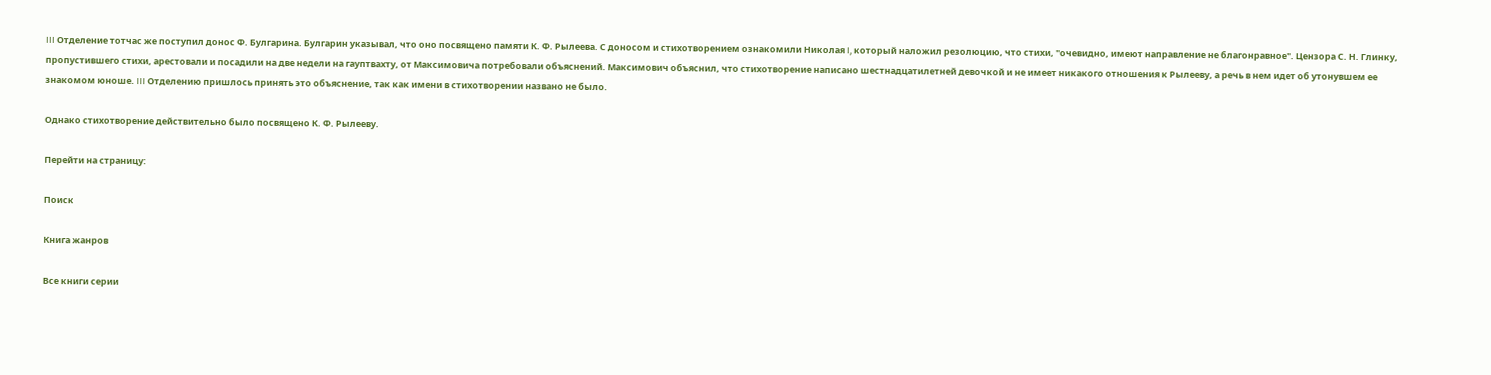III Отделение тотчас же поступил донос Ф. Булгарина. Булгарин указывал, что оно посвящено памяти К. Ф. Рылеева. С доносом и стихотворением ознакомили Николая I, который наложил резолюцию, что стихи, "очевидно, имеют направление не благонравное". Цензора С. Н. Глинку, пропустившего стихи, арестовали и посадили на две недели на гауптвахту, от Максимовича потребовали объяснений. Максимович объяснил, что стихотворение написано шестнадцатилетней девочкой и не имеет никакого отношения к Рылееву, а речь в нем идет об утонувшем ее знакомом юноше. III Отделению пришлось принять это объяснение, так как имени в стихотворении названо не было.

Однако стихотворение действительно было посвящено К. Ф. Рылееву.

Перейти на страницу:

Поиск

Книга жанров

Все книги серии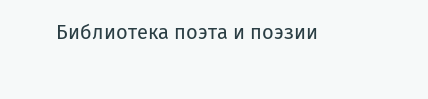Библиотека поэта и поэзии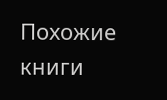Похожие книги